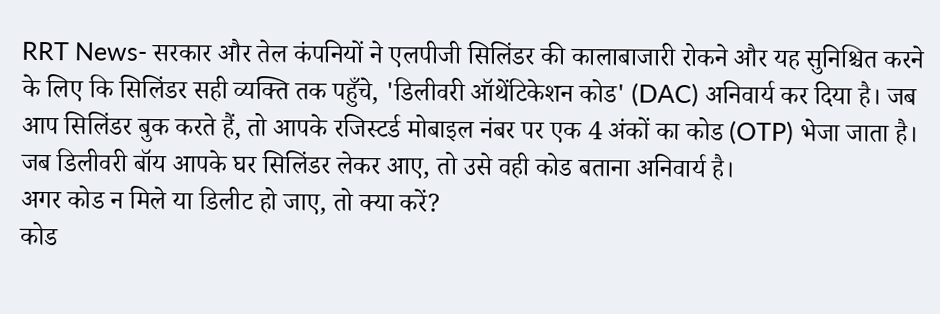RRT News- सरकार और तेल कंपनियों ने एलपीजी सिलिंडर की कालाबाजारी रोकने और यह सुनिश्चित करने के लिए कि सिलिंडर सही व्यक्ति तक पहुँचे, 'डिलीवरी ऑथेंटिकेशन कोड' (DAC) अनिवार्य कर दिया है। जब आप सिलिंडर बुक करते हैं, तो आपके रजिस्टर्ड मोबाइल नंबर पर एक 4 अंकों का कोड (OTP) भेजा जाता है। जब डिलीवरी बॉय आपके घर सिलिंडर लेकर आए, तो उसे वही कोड बताना अनिवार्य है।
अगर कोड न मिले या डिलीट हो जाए, तो क्या करें?
कोड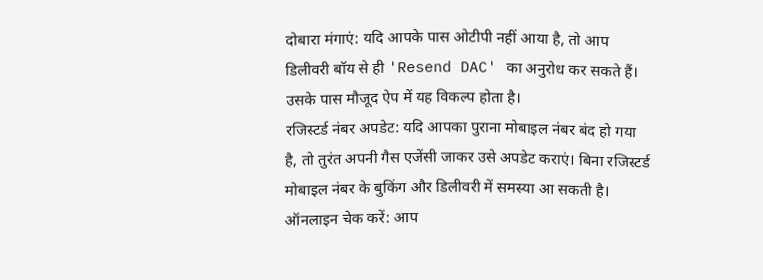दोबारा मंगाएं: यदि आपके पास ओटीपी नहीं आया है, तो आप डिलीवरी बॉय से ही 'Resend DAC' का अनुरोध कर सकते हैं। उसके पास मौजूद ऐप में यह विकल्प होता है।
रजिस्टर्ड नंबर अपडेट: यदि आपका पुराना मोबाइल नंबर बंद हो गया है, तो तुरंत अपनी गैस एजेंसी जाकर उसे अपडेट कराएं। बिना रजिस्टर्ड मोबाइल नंबर के बुकिंग और डिलीवरी में समस्या आ सकती है।
ऑनलाइन चेक करें: आप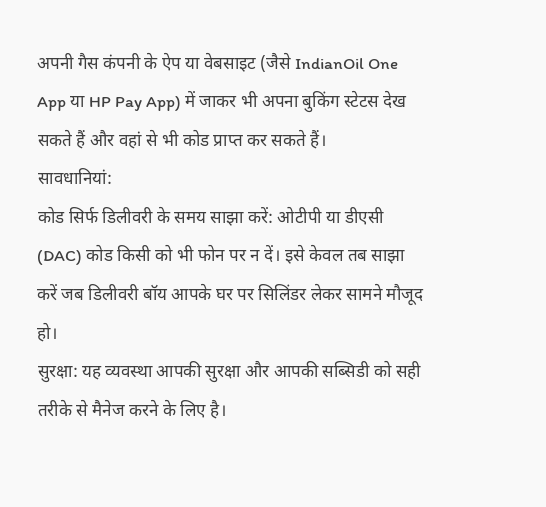अपनी गैस कंपनी के ऐप या वेबसाइट (जैसे IndianOil One App या HP Pay App) में जाकर भी अपना बुकिंग स्टेटस देख सकते हैं और वहां से भी कोड प्राप्त कर सकते हैं।
सावधानियां:
कोड सिर्फ डिलीवरी के समय साझा करें: ओटीपी या डीएसी (DAC) कोड किसी को भी फोन पर न दें। इसे केवल तब साझा करें जब डिलीवरी बॉय आपके घर पर सिलिंडर लेकर सामने मौजूद हो।
सुरक्षा: यह व्यवस्था आपकी सुरक्षा और आपकी सब्सिडी को सही तरीके से मैनेज करने के लिए है।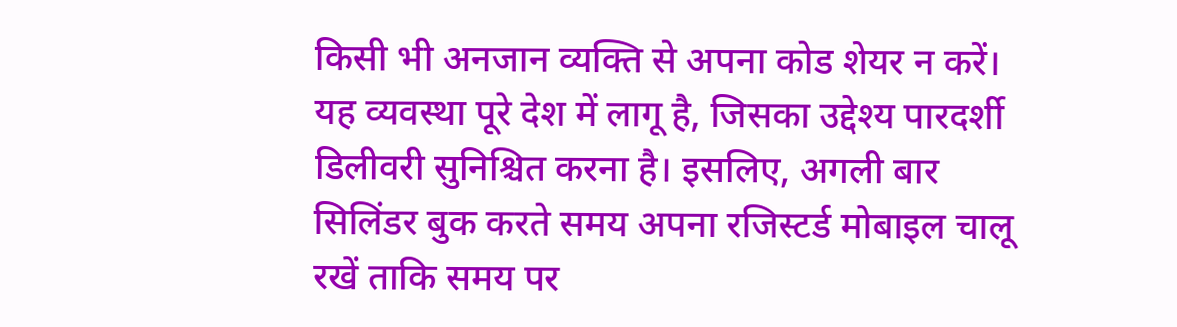किसी भी अनजान व्यक्ति से अपना कोड शेयर न करें।
यह व्यवस्था पूरे देश में लागू है, जिसका उद्देश्य पारदर्शी डिलीवरी सुनिश्चित करना है। इसलिए, अगली बार सिलिंडर बुक करते समय अपना रजिस्टर्ड मोबाइल चालू रखें ताकि समय पर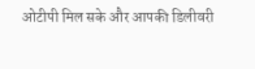ओटीपी मिल सके और आपकी डिलीवरी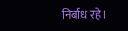निर्बाध रहे।